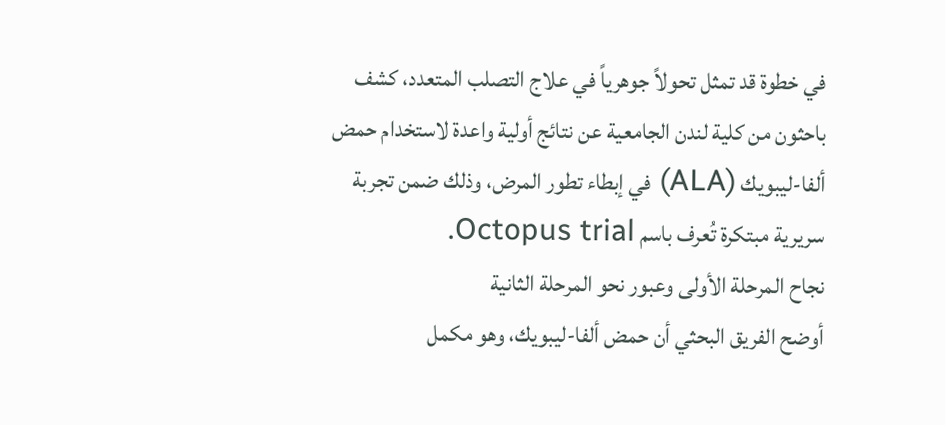في خطوة قد تمثل تحولاً جوهرياً في علاج التصلب المتعدد، كشف باحثون من كلية لندن الجامعية عن نتائج أولية واعدة لاستخدام حمض ألفا-ليبويك (ALA) في إبطاء تطور المرض، وذلك ضمن تجربة سريرية مبتكرة تُعرف باسم Octopus trial.
نجاح المرحلة الأولى وعبور نحو المرحلة الثانية
أوضح الفريق البحثي أن حمض ألفا-ليبويك، وهو مكمل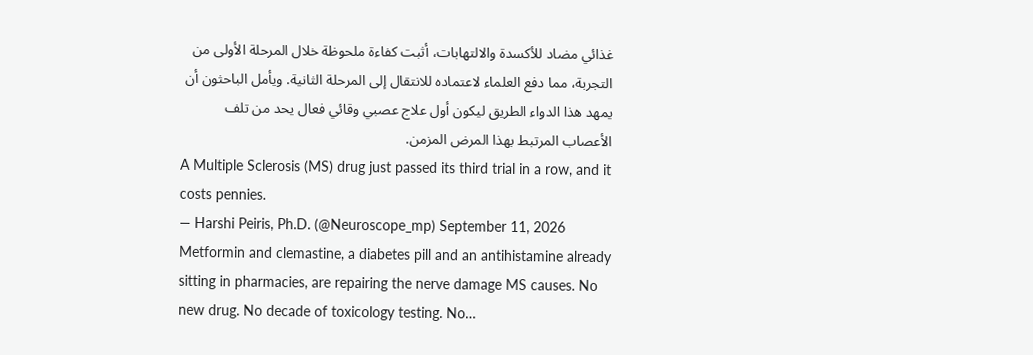غذائي مضاد للأكسدة والالتهابات، أثبت كفاءة ملحوظة خلال المرحلة الأولى من التجربة، مما دفع العلماء لاعتماده للانتقال إلى المرحلة الثانية. ويأمل الباحثون أن يمهد هذا الدواء الطريق ليكون أول علاج عصبي وقائي فعال يحد من تلف الأعصاب المرتبط بهذا المرض المزمن.
A Multiple Sclerosis (MS) drug just passed its third trial in a row, and it costs pennies.
— Harshi Peiris, Ph.D. (@Neuroscope_mp) September 11, 2026
Metformin and clemastine, a diabetes pill and an antihistamine already sitting in pharmacies, are repairing the nerve damage MS causes. No new drug. No decade of toxicology testing. No…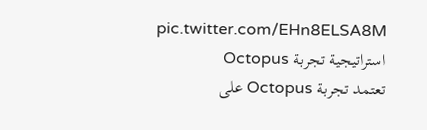pic.twitter.com/EHn8ELSA8M
استراتيجية تجربة Octopus
تعتمد تجربة Octopus على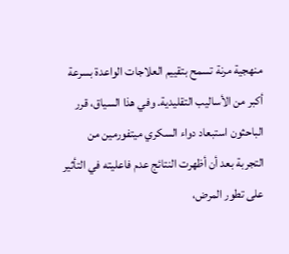منهجية مرنة تسمح بتقييم العلاجات الواعدة بسرعة أكبر من الأساليب التقليدية. وفي هذا السياق، قرر الباحثون استبعاد دواء السكري ميتفورمين من التجربة بعد أن أظهرت النتائج عدم فاعليته في التأثير على تطور المرض،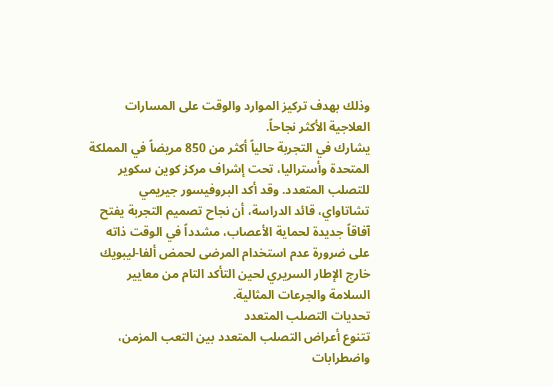وذلك بهدف تركيز الموارد والوقت على المسارات العلاجية الأكثر نجاحاً.
يشارك في التجربة حالياً أكثر من 850 مريضاً في المملكة المتحدة وأستراليا، تحت إشراف مركز كوين سكوير للتصلب المتعدد. وقد أكد البروفيسور جيريمي تشاتاواي، قائد الدراسة، أن نجاح تصميم التجربة يفتح آفاقاً جديدة لحماية الأعصاب، مشدداً في الوقت ذاته على ضرورة عدم استخدام المرضى لحمض ألفا-ليبويك خارج الإطار السريري لحين التأكد التام من معايير السلامة والجرعات المثالية.
تحديات التصلب المتعدد
تتنوع أعراض التصلب المتعدد بين التعب المزمن، واضطرابات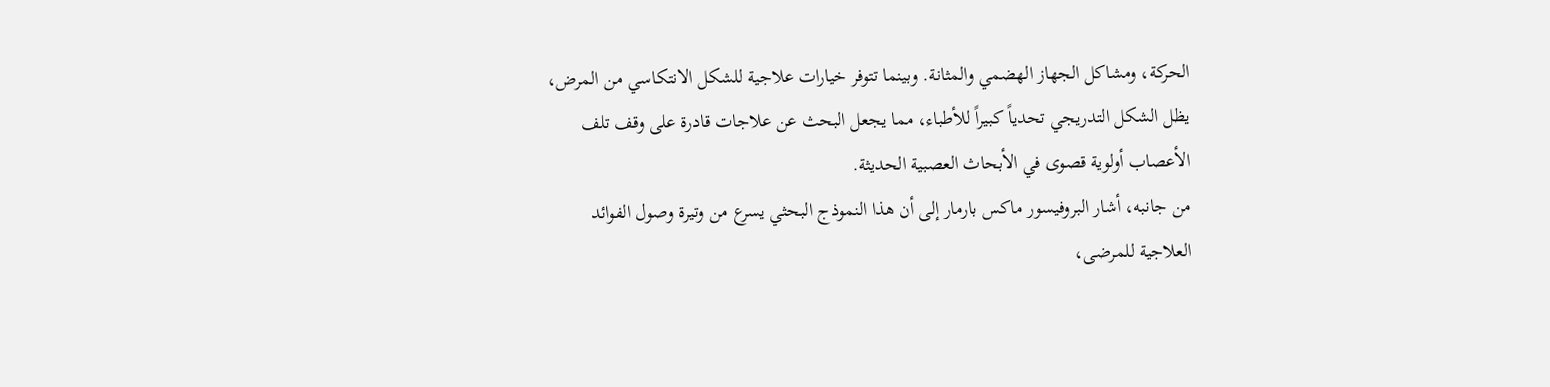الحركة، ومشاكل الجهاز الهضمي والمثانة. وبينما تتوفر خيارات علاجية للشكل الانتكاسي من المرض، يظل الشكل التدريجي تحدياً كبيراً للأطباء، مما يجعل البحث عن علاجات قادرة على وقف تلف الأعصاب أولوية قصوى في الأبحاث العصبية الحديثة.
من جانبه، أشار البروفيسور ماكس بارمار إلى أن هذا النموذج البحثي يسرع من وتيرة وصول الفوائد العلاجية للمرضى،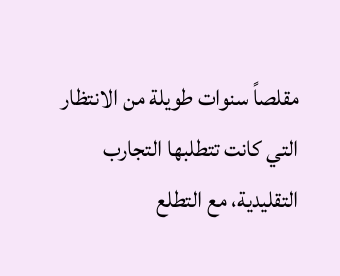مقلصاً سنوات طويلة من الانتظار التي كانت تتطلبها التجارب التقليدية، مع التطلع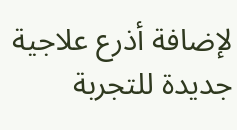لإضافة أذرع علاجية جديدة للتجربة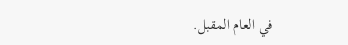في العام المقبل.